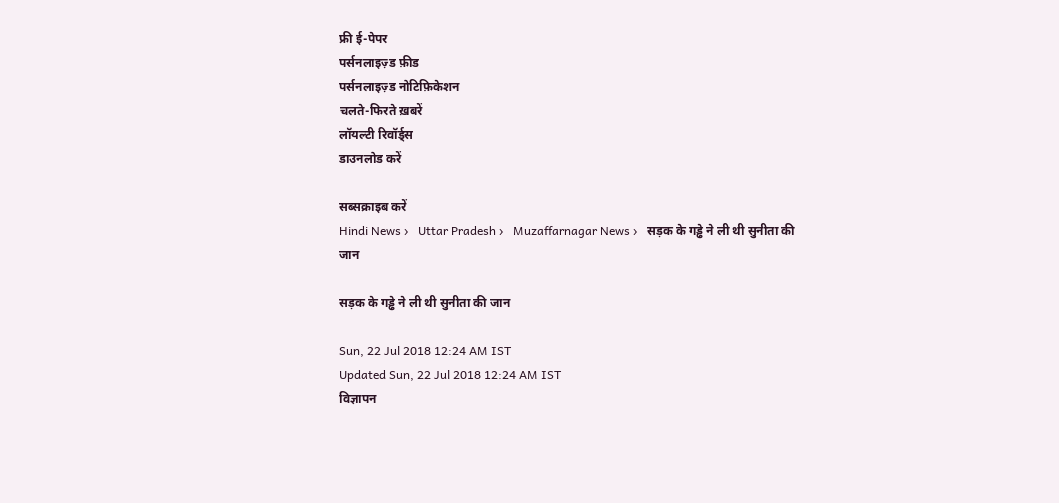फ्री ई-पेपर
पर्सनलाइज़्ड फ़ीड
पर्सनलाइज़्ड नोटिफ़िकेशन
चलते-फिरते ख़बरें
लॉयल्टी रिवॉर्ड्स
डाउनलोड करें

सब्सक्राइब करें
Hindi News ›   Uttar Pradesh ›   Muzaffarnagar News ›   सड़क के गड्ढे ने ली थी सुनीता की जान

सड़क के गड्ढे ने ली थी सुनीता की जान

Sun, 22 Jul 2018 12:24 AM IST
Updated Sun, 22 Jul 2018 12:24 AM IST
विज्ञापन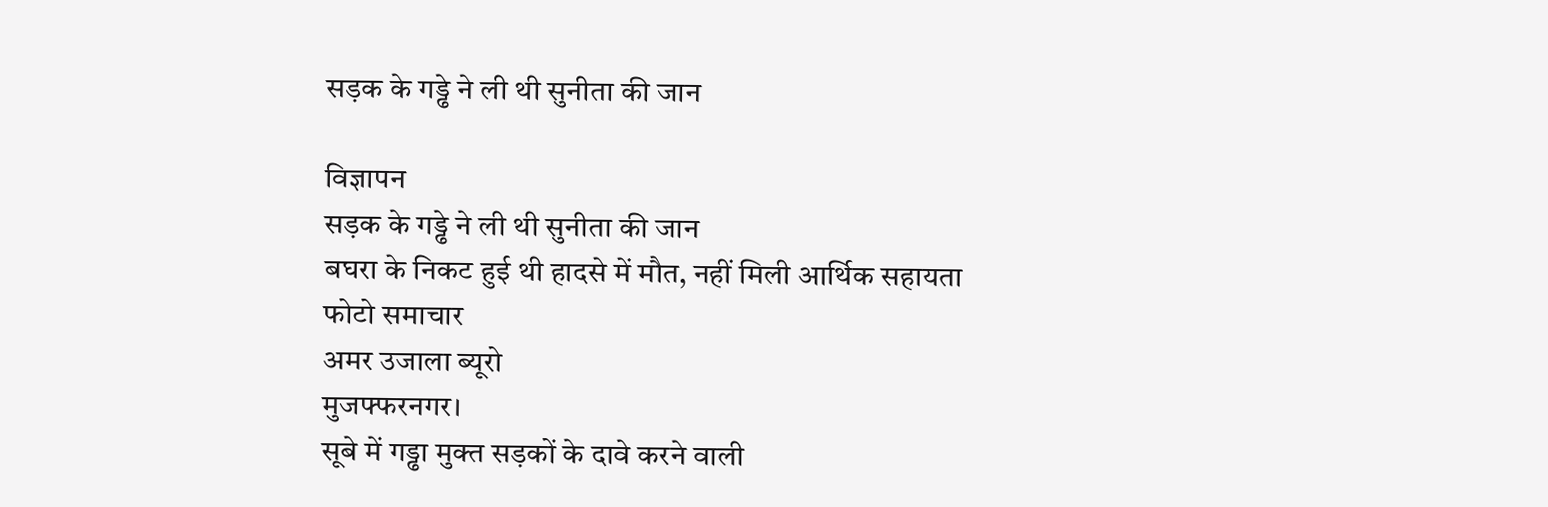सड़क के गड्ढे ने ली थी सुनीता की जान

विज्ञापन
सड़क के गड्ढे ने ली थी सुनीता की जान
बघरा के निकट हुई थी हादसे में मौत, नहीं मिली आर्थिक सहायता
फोटो समाचार
अमर उजाला ब्यूरो
मुजफ्फरनगर।
सूबे में गड्ढा मुक्त सड़कों के दावे करने वाली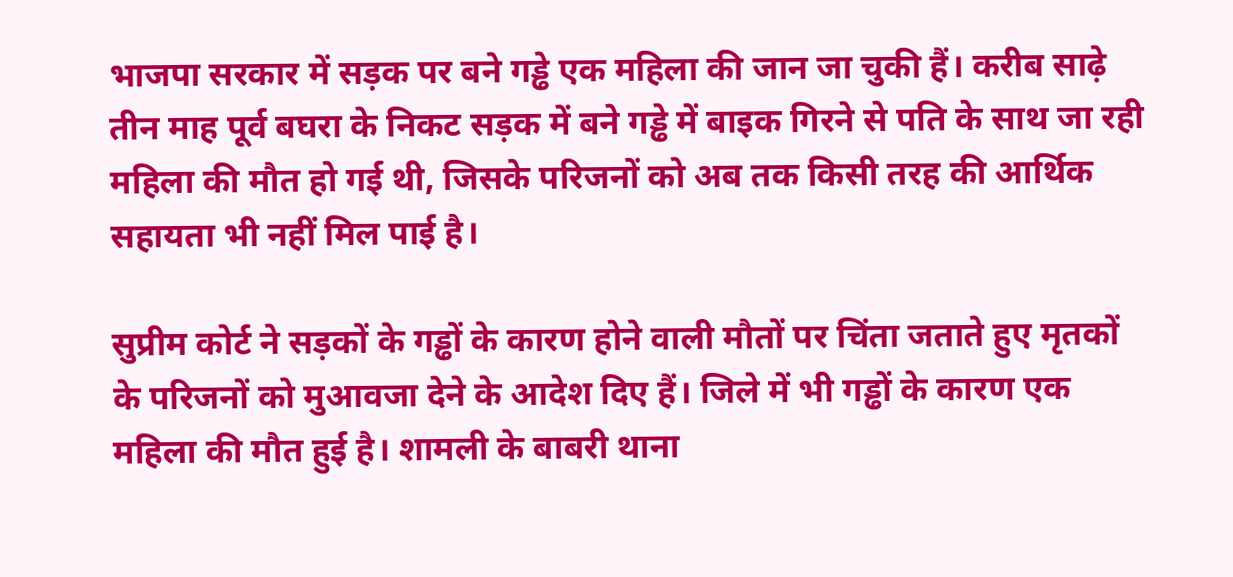भाजपा सरकार में सड़क पर बने गड्ढे एक महिला की जान जा चुकी हैं। करीब साढ़े तीन माह पूर्व बघरा के निकट सड़क में बने गड्ढे में बाइक गिरने से पति के साथ जा रही महिला की मौत हो गई थी, जिसके परिजनों को अब तक किसी तरह की आर्थिक सहायता भी नहीं मिल पाई है।

सुप्रीम कोर्ट ने सड़कों के गड्ढों के कारण होने वाली मौतों पर चिंता जताते हुए मृतकों के परिजनों को मुआवजा देने के आदेश दिए हैं। जिले में भी गड्ढों के कारण एक महिला की मौत हुई है। शामली के बाबरी थाना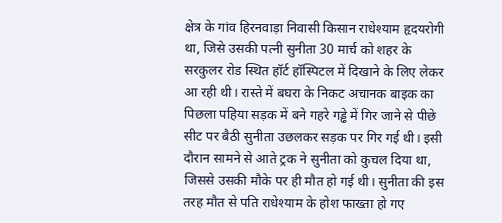क्षेत्र के गांव हिरनवाड़ा निवासी किसान राधेश्याम हृदयरोगी था, जिसे उसकी पत्नी सुनीता 30 मार्च को शहर के सरकुलर रोड स्थित हॉर्ट हॉस्पिटल में दिखाने के लिए लेकर आ रही थी। रास्ते में बघरा के निकट अचानक बाइक का पिछला पहिया सड़क में बने गहरे गड्ढे में गिर जाने से पीछे सीट पर बैठी सुनीता उछलकर सड़क पर गिर गई थी। इसी दौरान सामने से आते ट्रक ने सुनीता को कुचल दिया था, जिससे उसकी मौके पर ही मौत हो गई थी। सुनीता की इस तरह मौत से पति राधेश्याम के होश फाख्ता हो गए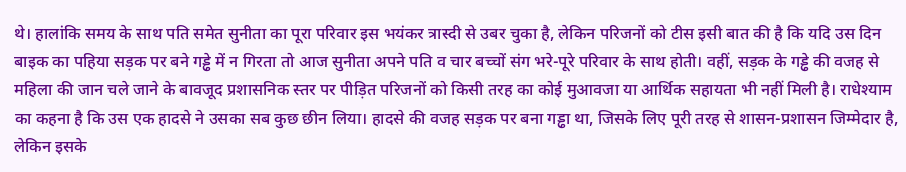थे। हालांकि समय के साथ पति समेत सुनीता का पूरा परिवार इस भयंकर त्रास्दी से उबर चुका है, लेकिन परिजनों को टीस इसी बात की है कि यदि उस दिन बाइक का पहिया सड़क पर बने गड्ढे में न गिरता तो आज सुनीता अपने पति व चार बच्चों संग भरे-पूरे परिवार के साथ होती। वहीं, सड़क के गड्ढे की वजह से महिला की जान चले जाने के बावजूद प्रशासनिक स्तर पर पीड़ित परिजनों को किसी तरह का कोई मुआवजा या आर्थिक सहायता भी नहीं मिली है। राधेश्याम का कहना है कि उस एक हादसे ने उसका सब कुछ छीन लिया। हादसे की वजह सड़क पर बना गड्ढा था, जिसके लिए पूरी तरह से शासन-प्रशासन जिम्मेदार है, लेकिन इसके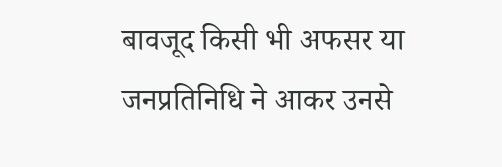बावजूद किसी भी अफसर या जनप्रतिनिधि ने आकर उनसे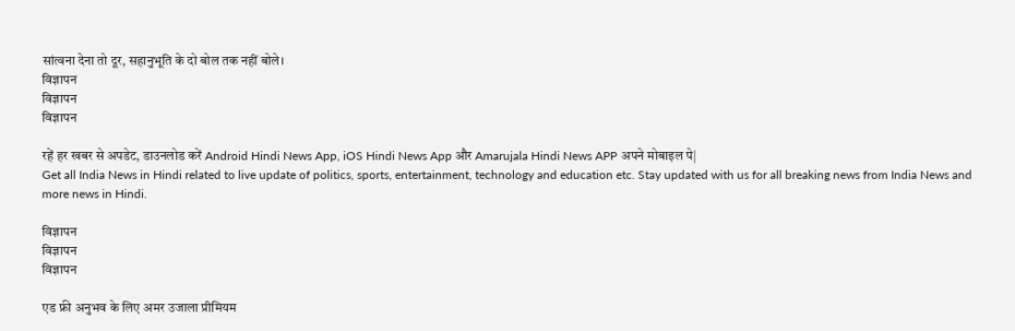सांत्वना देना तो दूर, सहानुभूति के दो बोल तक नहीं बोले।
विज्ञापन
विज्ञापन
विज्ञापन

रहें हर खबर से अपडेट, डाउनलोड करें Android Hindi News App, iOS Hindi News App और Amarujala Hindi News APP अपने मोबाइल पे|
Get all India News in Hindi related to live update of politics, sports, entertainment, technology and education etc. Stay updated with us for all breaking news from India News and more news in Hindi.

विज्ञापन
विज्ञापन
विज्ञापन

एड फ्री अनुभव के लिए अमर उजाला प्रीमियम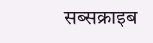सब्सक्राइब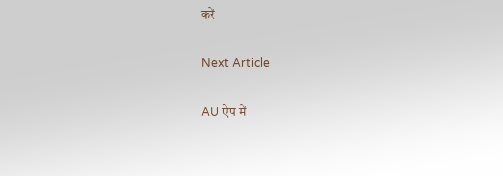करें

Next Article

AU ऐप में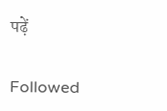पढ़ें

Followed